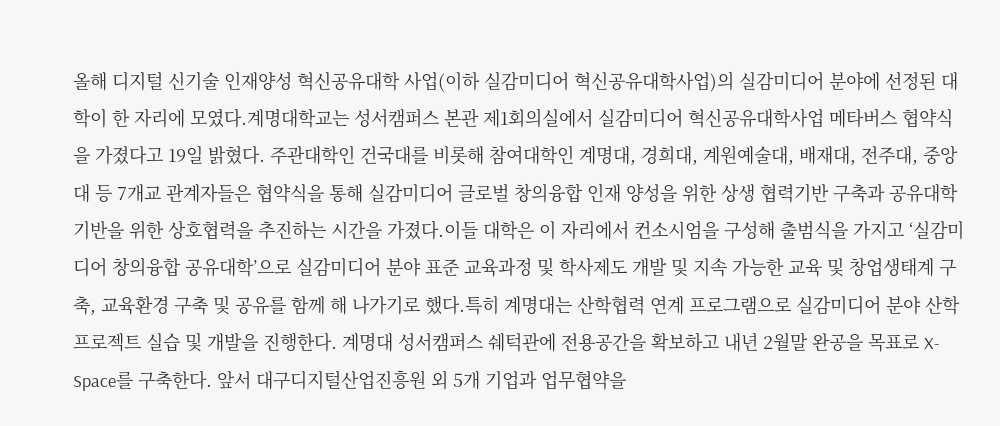올해 디지털 신기술 인재양성 혁신공유대학 사업(이하 실감미디어 혁신공유대학사업)의 실감미디어 분야에 선정된 대학이 한 자리에 모였다.계명대학교는 성서캠퍼스 본관 제1회의실에서 실감미디어 혁신공유대학사업 메타버스 협약식을 가졌다고 19일 밝혔다. 주관대학인 건국대를 비롯해 참여대학인 계명대, 경희대, 계원예술대, 배재대, 전주대, 중앙대 등 7개교 관계자들은 협약식을 통해 실감미디어 글로벌 창의융합 인재 양성을 위한 상생 협력기반 구축과 공유대학 기반을 위한 상호협력을 추진하는 시간을 가졌다.이들 대학은 이 자리에서 컨소시엄을 구성해 출범식을 가지고 ‘실감미디어 창의융합 공유대학’으로 실감미디어 분야 표준 교육과정 및 학사제도 개발 및 지속 가능한 교육 및 창업생태계 구축, 교육환경 구축 및 공유를 함께 해 나가기로 했다.특히 계명대는 산학협력 연계 프로그램으로 실감미디어 분야 산학 프로젝트 실습 및 개발을 진행한다. 계명대 성서캠퍼스 쉐턱관에 전용공간을 확보하고 내년 2월말 완공을 목표로 X-Space를 구축한다. 앞서 대구디지털산업진흥원 외 5개 기업과 업무협약을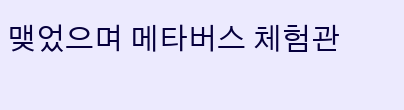맺었으며 메타버스 체험관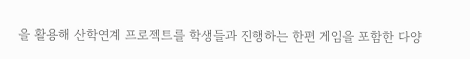을 활용해 산학연계 프로젝트를 학생들과 진행하는 한편 게임을 포함한 다양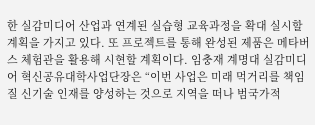한 실감미디어 산업과 연계된 실습형 교육과정을 확대 실시할 계획을 가지고 있다. 또 프로젝트를 통해 완성된 제품은 메타버스 체험관을 활용해 시현할 계획이다. 임충재 계명대 실감미디어 혁신공유대학사업단장은 “이번 사업은 미래 먹거리를 책임질 신기술 인재를 양성하는 것으로 지역을 떠나 범국가적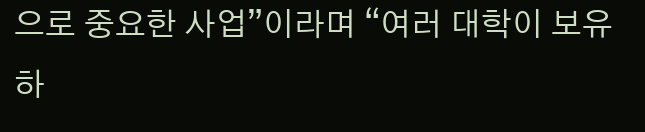으로 중요한 사업”이라며 “여러 대학이 보유하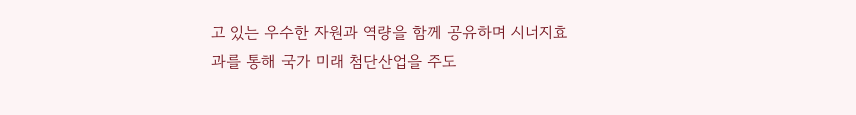고 있는 우수한 자원과 역량을 함께 공유하며 시너지효과를 통해 국가 미래 첨단산업을 주도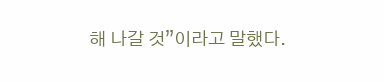해 나갈 것”이라고 말했다.